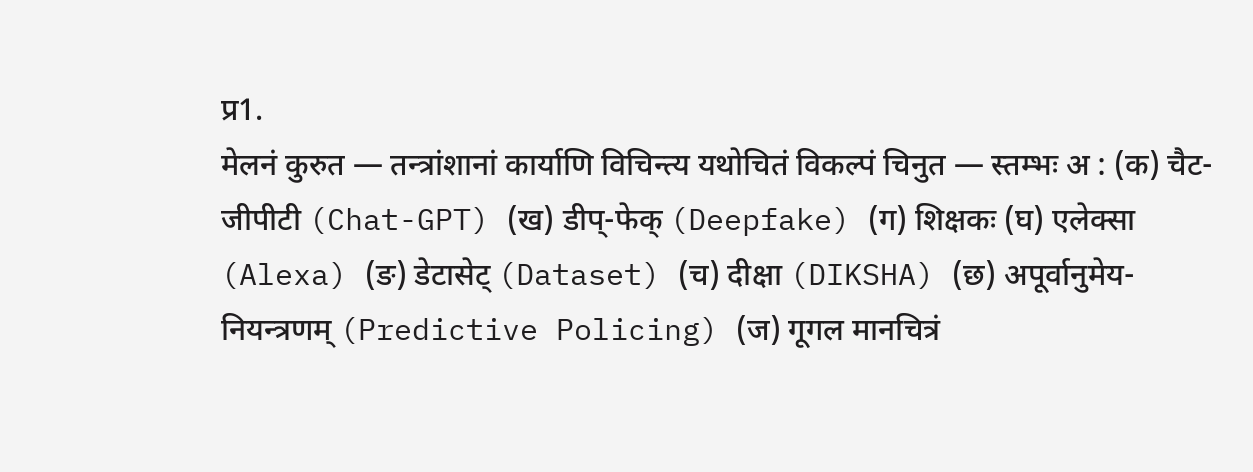प्र1.
मेलनं कुरुत — तन्त्रांशानां कार्याणि विचिन्त्य यथोचितं विकल्पं चिनुत — स्तम्भः अ : (क) चैट-जीपीटी (Chat-GPT) (ख) डीप्-फेक् (Deepfake) (ग) शिक्षकः (घ) एलेक्सा (Alexa) (ङ) डेटासेट् (Dataset) (च) दीक्षा (DIKSHA) (छ) अपूर्वानुमेय-नियन्त्रणम् (Predictive Policing) (ज) गूगल मानचित्रं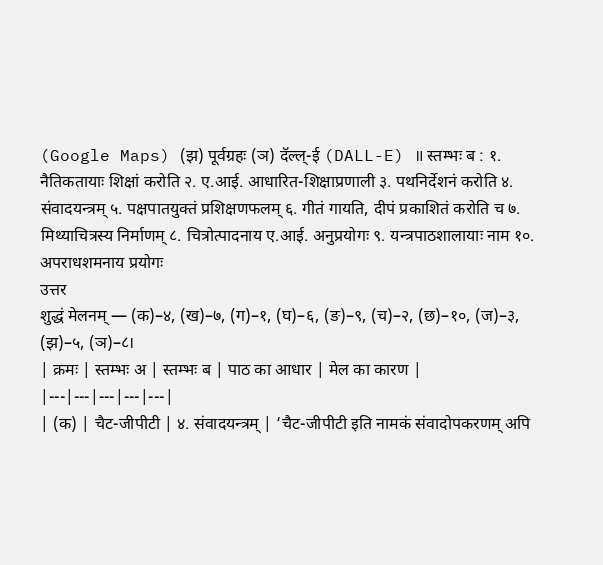(Google Maps) (झ) पूर्वग्रहः (ञ) दॅल्ल्-ई (DALL-E) ॥ स्तम्भः ब : १. नैतिकतायाः शिक्षां करोति २. ए.आई. आधारित-शिक्षाप्रणाली ३. पथनिर्देशनं करोति ४. संवादयन्त्रम् ५. पक्षपातयुक्तं प्रशिक्षणफलम् ६. गीतं गायति, दीपं प्रकाशितं करोति च ७. मिथ्याचित्रस्य निर्माणम् ८. चित्रोत्पादनाय ए.आई. अनुप्रयोगः ९. यन्त्रपाठशालायाः नाम १०. अपराधशमनाय प्रयोगः
उत्तर
शुद्धं मेलनम् — (क)–४, (ख)–७, (ग)–१, (घ)–६, (ङ)–९, (च)–२, (छ)–१०, (ज)–३, (झ)–५, (ञ)–८।
| क्रमः | स्तम्भः अ | स्तम्भः ब | पाठ का आधार | मेल का कारण |
|---|---|---|---|---|
| (क) | चैट-जीपीटी | ४. संवादयन्त्रम् | ‘चैट-जीपीटी इति नामकं संवादोपकरणम् अपि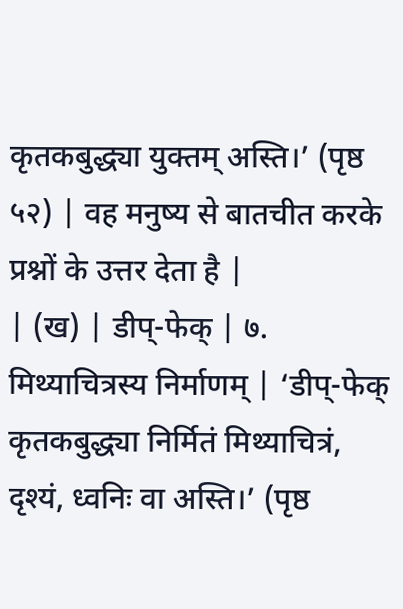कृतकबुद्ध्या युक्तम् अस्ति।’ (पृष्ठ ५२) | वह मनुष्य से बातचीत करके प्रश्नों के उत्तर देता है |
| (ख) | डीप्-फेक् | ७. मिथ्याचित्रस्य निर्माणम् | ‘डीप्-फेक् कृतकबुद्ध्या निर्मितं मिथ्याचित्रं, दृश्यं, ध्वनिः वा अस्ति।’ (पृष्ठ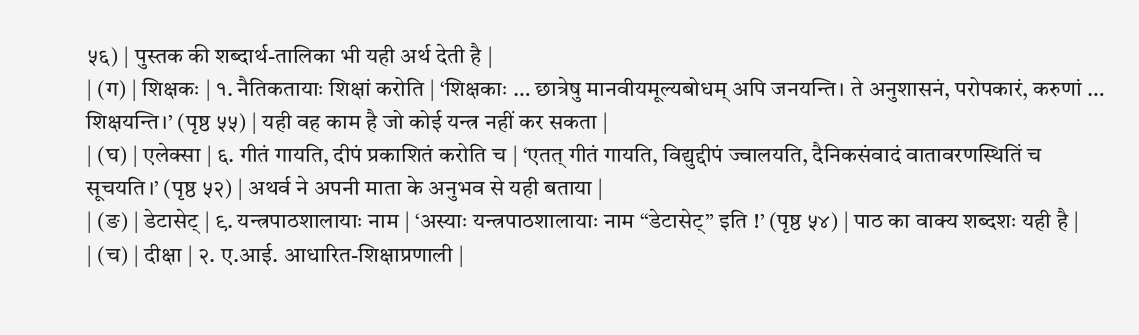५६) | पुस्तक की शब्दार्थ-तालिका भी यही अर्थ देती है |
| (ग) | शिक्षकः | १. नैतिकतायाः शिक्षां करोति | ‘शिक्षकाः … छात्रेषु मानवीयमूल्यबोधम् अपि जनयन्ति। ते अनुशासनं, परोपकारं, करुणां … शिक्षयन्ति।’ (पृष्ठ ५५) | यही वह काम है जो कोई यन्त्र नहीं कर सकता |
| (घ) | एलेक्सा | ६. गीतं गायति, दीपं प्रकाशितं करोति च | ‘एतत् गीतं गायति, विद्युद्दीपं ज्वालयति, दैनिकसंवादं वातावरणस्थितिं च सूचयति।’ (पृष्ठ ५२) | अथर्व ने अपनी माता के अनुभव से यही बताया |
| (ङ) | डेटासेट् | ९. यन्त्रपाठशालायाः नाम | ‘अस्याः यन्त्रपाठशालायाः नाम “डेटासेट्” इति !’ (पृष्ठ ५४) | पाठ का वाक्य शब्दशः यही है |
| (च) | दीक्षा | २. ए.आई. आधारित-शिक्षाप्रणाली |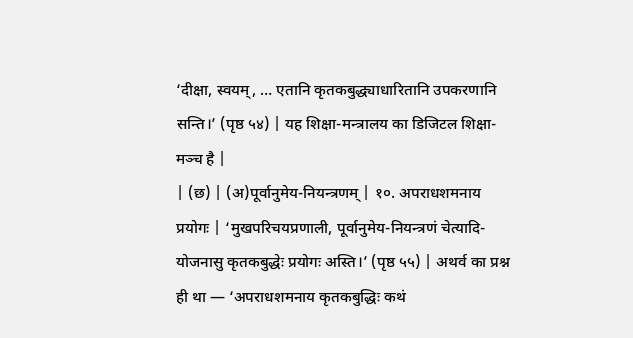‘दीक्षा, स्वयम्, … एतानि कृतकबुद्ध्याधारितानि उपकरणानि सन्ति।’ (पृष्ठ ५४) | यह शिक्षा-मन्त्रालय का डिजिटल शिक्षा-मञ्च है |
| (छ) | (अ)पूर्वानुमेय-नियन्त्रणम् | १०. अपराधशमनाय प्रयोगः | ‘मुखपरिचयप्रणाली, पूर्वानुमेय-नियन्त्रणं चेत्यादि-योजनासु कृतकबुद्धेः प्रयोगः अस्ति।’ (पृष्ठ ५५) | अथर्व का प्रश्न ही था — ‘अपराधशमनाय कृतकबुद्धिः कथं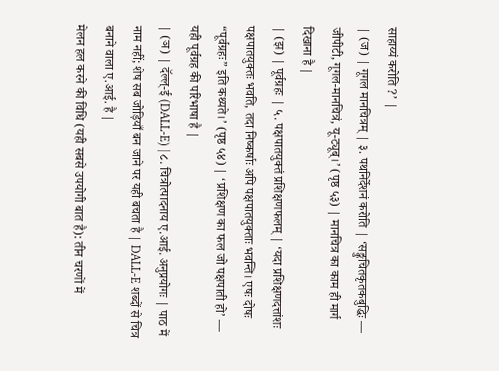साहाय्यं करोति ?’ |
| (ज) | गूगल मानचित्रम् | ३. पथनिर्देशनं करोति | ‘सङ्कुचितकृतकबुद्धिः — जीपीटी, गूगल-मानचित्रं, यू-ट्यूब्।’ (पृष्ठ ५३) | मानचित्र का काम ही मार्ग दिखाना है |
| (झ) | पूर्वग्रहः | ५. पक्षपातयुक्तं प्रशिक्षणफलम् | ‘यदा प्रशिक्षणदत्तांशः पक्षपातयुक्तः भवति, तदा निष्कर्षाः अपि पक्षपातयुक्ताः भवन्ति। एषः दोषः “पूर्वग्रहः” इति कथ्यते।’ (पृष्ठ ५४) | ‘प्रशिक्षण का फल जो पक्षपाती हो’ — यही पूर्वग्रह की परिभाषा है |
| (ञ) | दॅल्ल्-ई (DALL-E) | ८. चित्रोत्पादनाय ए.आई. अनुप्रयोगः | पाठ में नाम नहीं; शेष सब जोड़ियाँ बन जाने पर यही बचता है | DALL-E शब्दों से चित्र बनाने वाला ए.आई. है |
मेलन हल करने की विधि (यही सबसे उपयोगी बात है): तीन चरणों में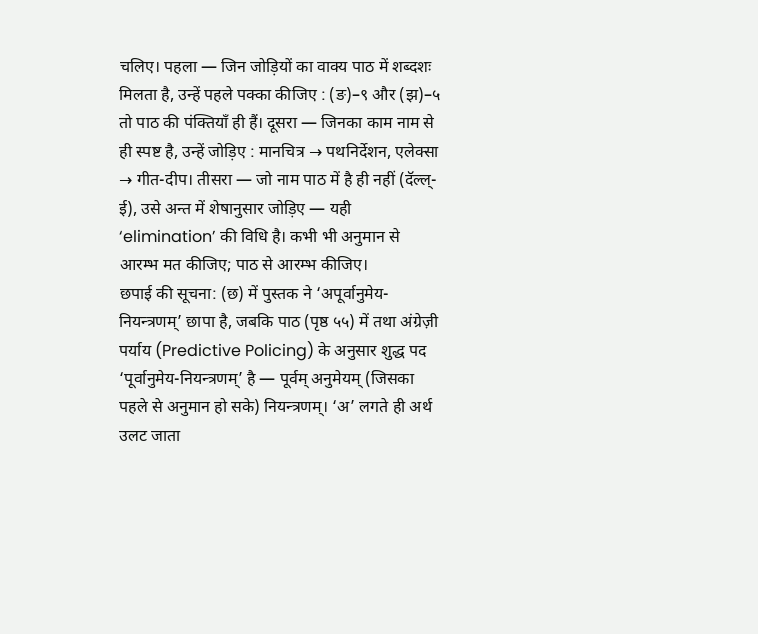चलिए। पहला — जिन जोड़ियों का वाक्य पाठ में शब्दशः मिलता है, उन्हें पहले पक्का कीजिए : (ङ)–९ और (झ)–५ तो पाठ की पंक्तियाँ ही हैं। दूसरा — जिनका काम नाम से ही स्पष्ट है, उन्हें जोड़िए : मानचित्र → पथनिर्देशन, एलेक्सा → गीत-दीप। तीसरा — जो नाम पाठ में है ही नहीं (दॅल्ल्-ई), उसे अन्त में शेषानुसार जोड़िए — यही ‘elimination’ की विधि है। कभी भी अनुमान से आरम्भ मत कीजिए; पाठ से आरम्भ कीजिए।
छपाई की सूचना: (छ) में पुस्तक ने ‘अपूर्वानुमेय-नियन्त्रणम्’ छापा है, जबकि पाठ (पृष्ठ ५५) में तथा अंग्रेज़ी पर्याय (Predictive Policing) के अनुसार शुद्ध पद ‘पूर्वानुमेय-नियन्त्रणम्’ है — पूर्वम् अनुमेयम् (जिसका पहले से अनुमान हो सके) नियन्त्रणम्। ‘अ’ लगते ही अर्थ उलट जाता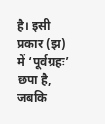है। इसी प्रकार (झ) में ‘पूर्वग्रहः’ छपा है, जबकि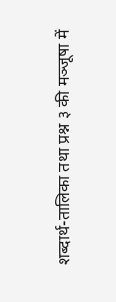शब्दार्थ-तालिका तथा प्रश्न ३ की मञ्जूषा में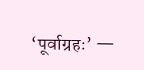‘पूर्वाग्रहः’ —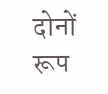दोनों रूप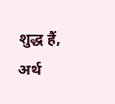शुद्ध हैं, अर्थ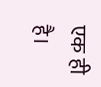एक ही है।